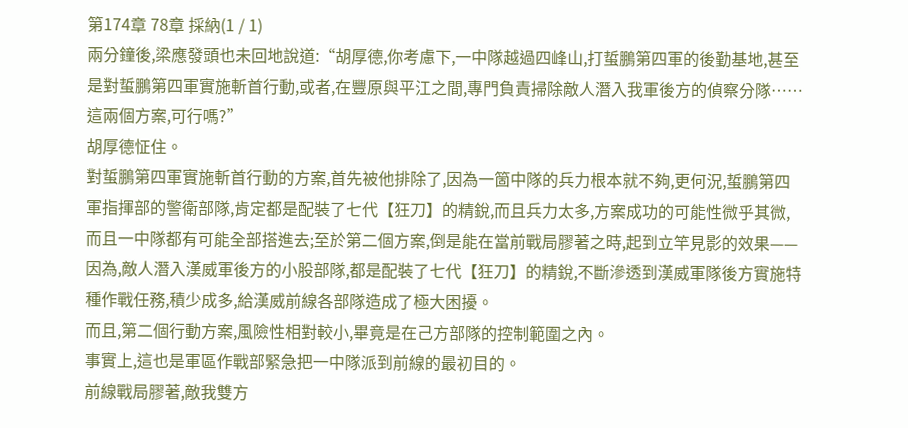第174章 78章 採納(1 / 1)
兩分鐘後,梁應發頭也未回地說道:“胡厚德,你考慮下,一中隊越過四峰山,打蜇鵬第四軍的後勤基地,甚至是對蜇鵬第四軍實施斬首行動,或者,在豐原與平江之間,專門負責掃除敵人潛入我軍後方的偵察分隊……這兩個方案,可行嗎?”
胡厚德怔住。
對蜇鵬第四軍實施斬首行動的方案,首先被他排除了,因為一箇中隊的兵力根本就不夠,更何況,蜇鵬第四軍指揮部的警衛部隊,肯定都是配裝了七代【狂刀】的精銳,而且兵力太多,方案成功的可能性微乎其微,而且一中隊都有可能全部搭進去;至於第二個方案,倒是能在當前戰局膠著之時,起到立竿見影的效果——因為,敵人潛入漢威軍後方的小股部隊,都是配裝了七代【狂刀】的精銳,不斷滲透到漢威軍隊後方實施特種作戰任務,積少成多,給漢威前線各部隊造成了極大困擾。
而且,第二個行動方案,風險性相對較小,畢竟是在己方部隊的控制範圍之內。
事實上,這也是軍區作戰部緊急把一中隊派到前線的最初目的。
前線戰局膠著,敵我雙方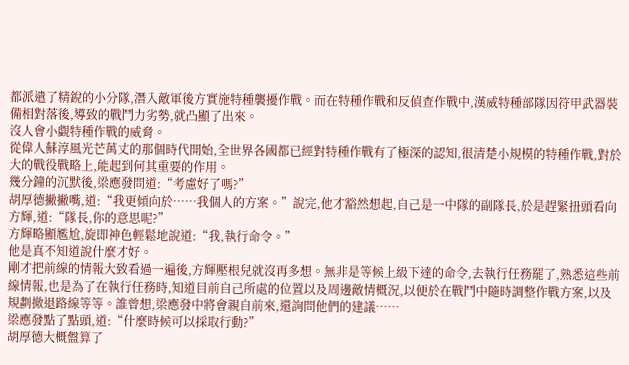都派遣了精銳的小分隊,潛入敵軍後方實施特種襲擾作戰。而在特種作戰和反偵查作戰中,漢威特種部隊因符甲武器裝備相對落後,導致的戰鬥力劣勢,就凸顯了出來。
沒人會小覷特種作戰的威脅。
從偉人蘇淳風光芒萬丈的那個時代開始,全世界各國都已經對特種作戰有了極深的認知,很清楚小規模的特種作戰,對於大的戰役戰略上,能起到何其重要的作用。
幾分鐘的沉默後,梁應發問道:“考慮好了嗎?”
胡厚德撇撇嘴,道:“我更傾向於……我個人的方案。”說完,他才豁然想起,自己是一中隊的副隊長,於是趕緊扭頭看向方輝,道:“隊長,你的意思呢?”
方輝略顯尷尬,旋即神色輕鬆地說道:“我,執行命令。”
他是真不知道說什麼才好。
剛才把前線的情報大致看過一遍後,方輝壓根兒就沒再多想。無非是等候上級下達的命令,去執行任務罷了,熟悉這些前線情報,也是為了在執行任務時,知道目前自己所處的位置以及周邊敵情概況,以便於在戰鬥中隨時調整作戰方案,以及規劃撤退路線等等。誰曾想,梁應發中將會親自前來,還詢問他們的建議……
梁應發點了點頭,道:“什麼時候可以採取行動?”
胡厚德大概盤算了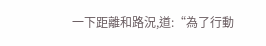一下距離和路況,道:“為了行動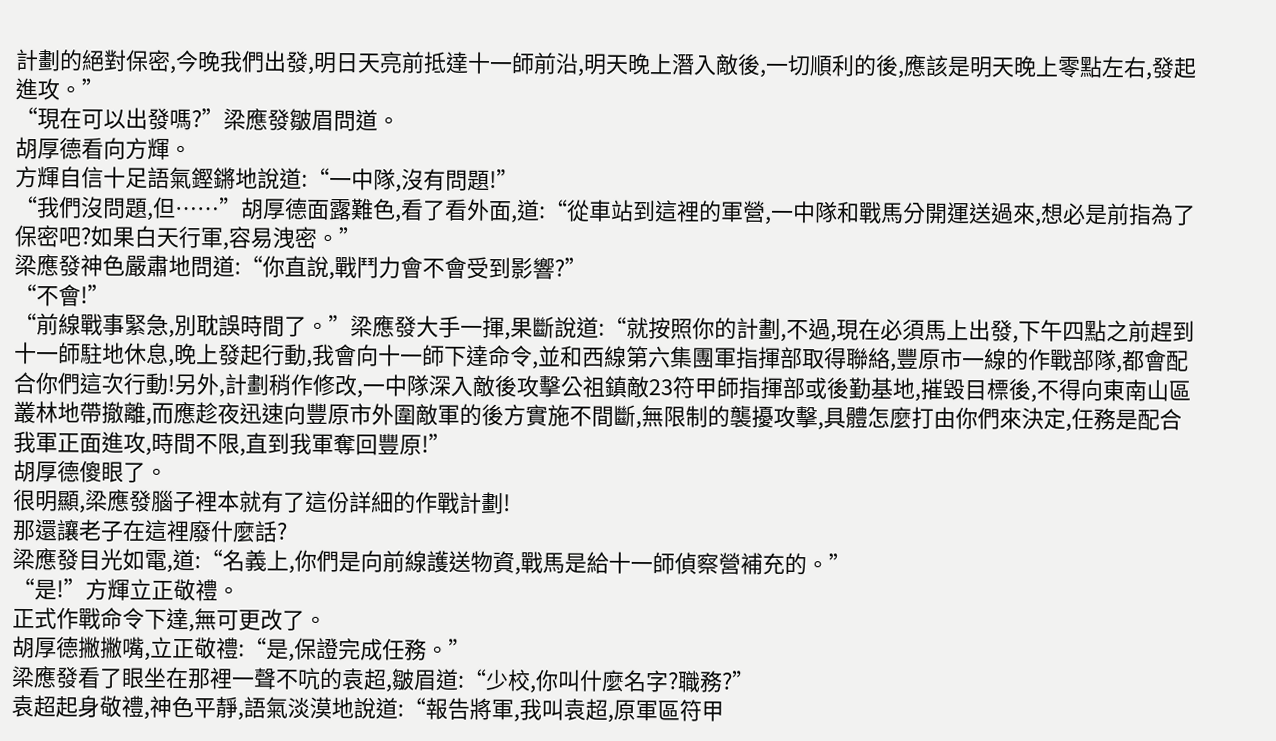計劃的絕對保密,今晚我們出發,明日天亮前抵達十一師前沿,明天晚上潛入敵後,一切順利的後,應該是明天晚上零點左右,發起進攻。”
“現在可以出發嗎?”梁應發皺眉問道。
胡厚德看向方輝。
方輝自信十足語氣鏗鏘地說道:“一中隊,沒有問題!”
“我們沒問題,但……”胡厚德面露難色,看了看外面,道:“從車站到這裡的軍營,一中隊和戰馬分開運送過來,想必是前指為了保密吧?如果白天行軍,容易洩密。”
梁應發神色嚴肅地問道:“你直說,戰鬥力會不會受到影響?”
“不會!”
“前線戰事緊急,別耽誤時間了。”梁應發大手一揮,果斷說道:“就按照你的計劃,不過,現在必須馬上出發,下午四點之前趕到十一師駐地休息,晚上發起行動,我會向十一師下達命令,並和西線第六集團軍指揮部取得聯絡,豐原市一線的作戰部隊,都會配合你們這次行動!另外,計劃稍作修改,一中隊深入敵後攻擊公祖鎮敵23符甲師指揮部或後勤基地,摧毀目標後,不得向東南山區叢林地帶撤離,而應趁夜迅速向豐原市外圍敵軍的後方實施不間斷,無限制的襲擾攻擊,具體怎麼打由你們來決定,任務是配合我軍正面進攻,時間不限,直到我軍奪回豐原!”
胡厚德傻眼了。
很明顯,梁應發腦子裡本就有了這份詳細的作戰計劃!
那還讓老子在這裡廢什麼話?
梁應發目光如電,道:“名義上,你們是向前線護送物資,戰馬是給十一師偵察營補充的。”
“是!”方輝立正敬禮。
正式作戰命令下達,無可更改了。
胡厚德撇撇嘴,立正敬禮:“是,保證完成任務。”
梁應發看了眼坐在那裡一聲不吭的袁超,皺眉道:“少校,你叫什麼名字?職務?”
袁超起身敬禮,神色平靜,語氣淡漠地說道:“報告將軍,我叫袁超,原軍區符甲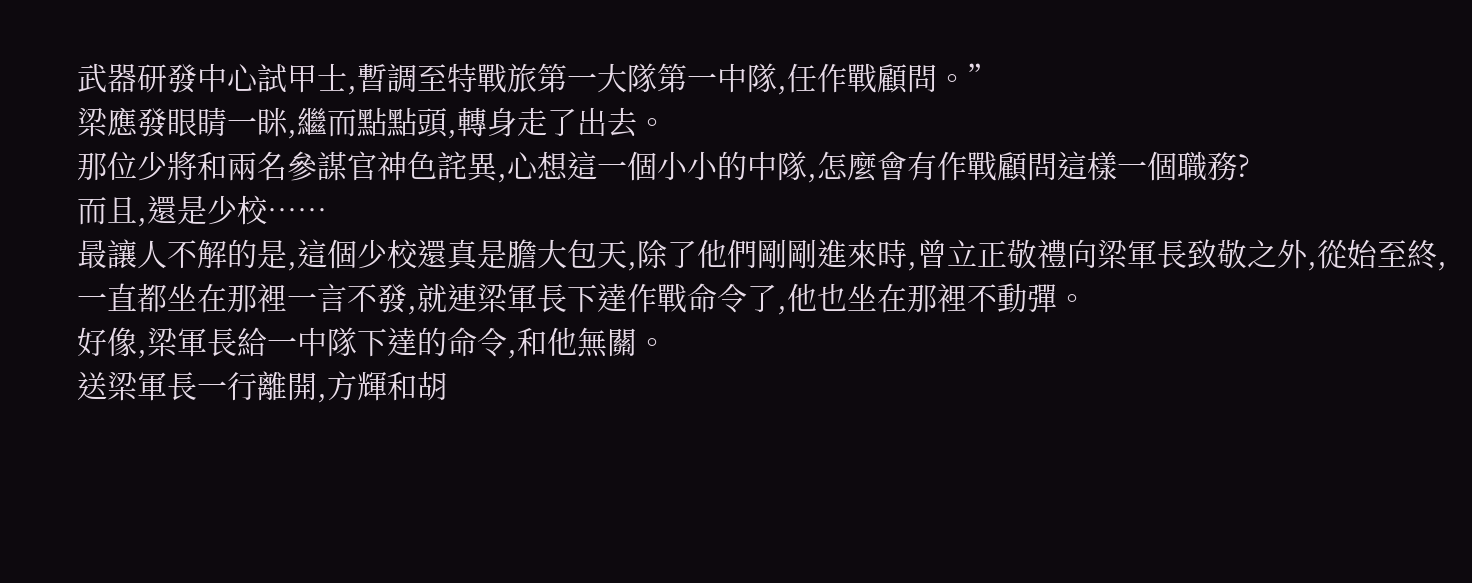武器研發中心試甲士,暫調至特戰旅第一大隊第一中隊,任作戰顧問。”
梁應發眼睛一眯,繼而點點頭,轉身走了出去。
那位少將和兩名參謀官神色詫異,心想這一個小小的中隊,怎麼會有作戰顧問這樣一個職務?
而且,還是少校……
最讓人不解的是,這個少校還真是膽大包天,除了他們剛剛進來時,曾立正敬禮向梁軍長致敬之外,從始至終,一直都坐在那裡一言不發,就連梁軍長下達作戰命令了,他也坐在那裡不動彈。
好像,梁軍長給一中隊下達的命令,和他無關。
送梁軍長一行離開,方輝和胡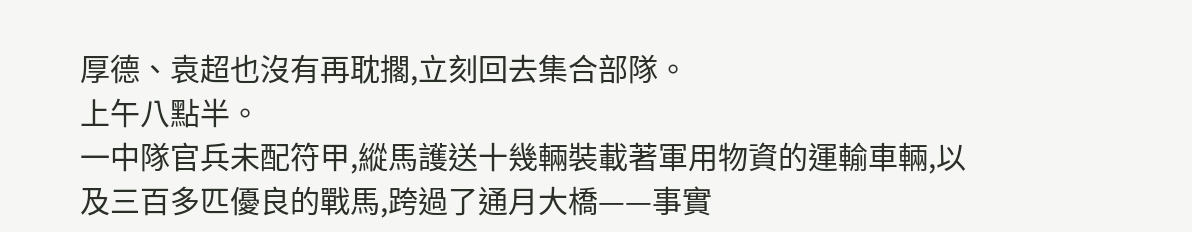厚德、袁超也沒有再耽擱,立刻回去集合部隊。
上午八點半。
一中隊官兵未配符甲,縱馬護送十幾輛裝載著軍用物資的運輸車輛,以及三百多匹優良的戰馬,跨過了通月大橋——事實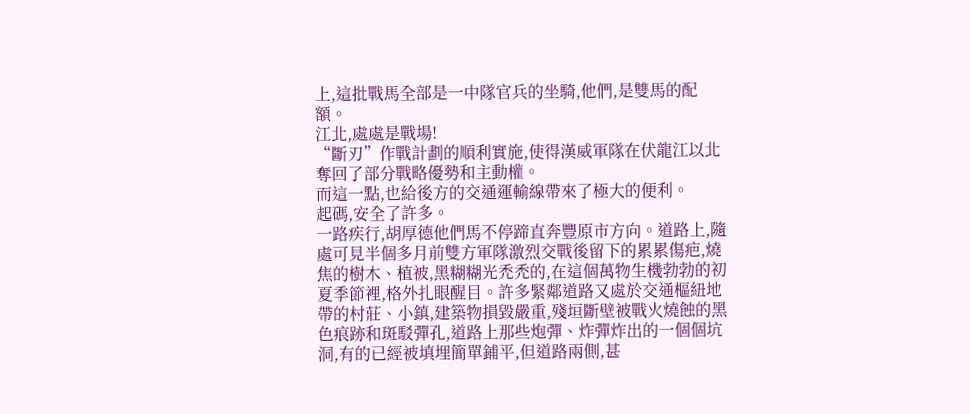上,這批戰馬全部是一中隊官兵的坐騎,他們,是雙馬的配額。
江北,處處是戰場!
“斷刃”作戰計劃的順利實施,使得漢威軍隊在伏龍江以北奪回了部分戰略優勢和主動權。
而這一點,也給後方的交通運輸線帶來了極大的便利。
起碼,安全了許多。
一路疾行,胡厚德他們馬不停蹄直奔豐原市方向。道路上,隨處可見半個多月前雙方軍隊激烈交戰後留下的累累傷疤,燒焦的樹木、植被,黑糊糊光禿禿的,在這個萬物生機勃勃的初夏季節裡,格外扎眼醒目。許多緊鄰道路又處於交通樞紐地帶的村莊、小鎮,建築物損毀嚴重,殘垣斷壁被戰火燒蝕的黑色痕跡和斑駁彈孔,道路上那些炮彈、炸彈炸出的一個個坑洞,有的已經被填埋簡單鋪平,但道路兩側,甚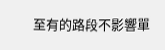至有的路段不影響單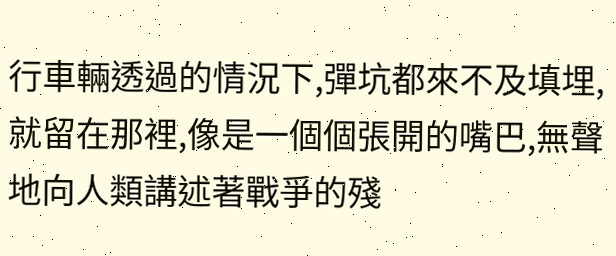行車輛透過的情況下,彈坑都來不及填埋,就留在那裡,像是一個個張開的嘴巴,無聲地向人類講述著戰爭的殘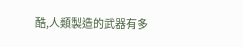酷,人類製造的武器有多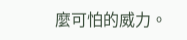麼可怕的威力。